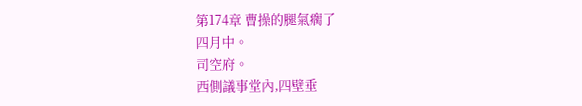第174章 曹操的腿氣瘸了
四月中。
司空府。
西側議事堂內,四壁垂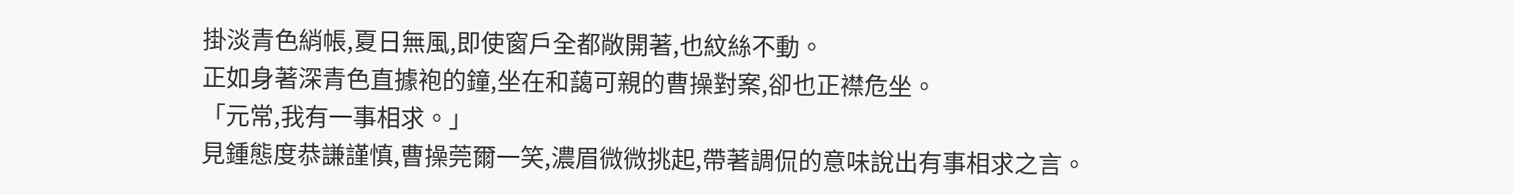掛淡青色綃帳,夏日無風,即使窗戶全都敞開著,也紋絲不動。
正如身著深青色直據袍的鐘,坐在和藹可親的曹操對案,卻也正襟危坐。
「元常,我有一事相求。」
見鍾態度恭謙謹慎,曹操莞爾一笑,濃眉微微挑起,帶著調侃的意味說出有事相求之言。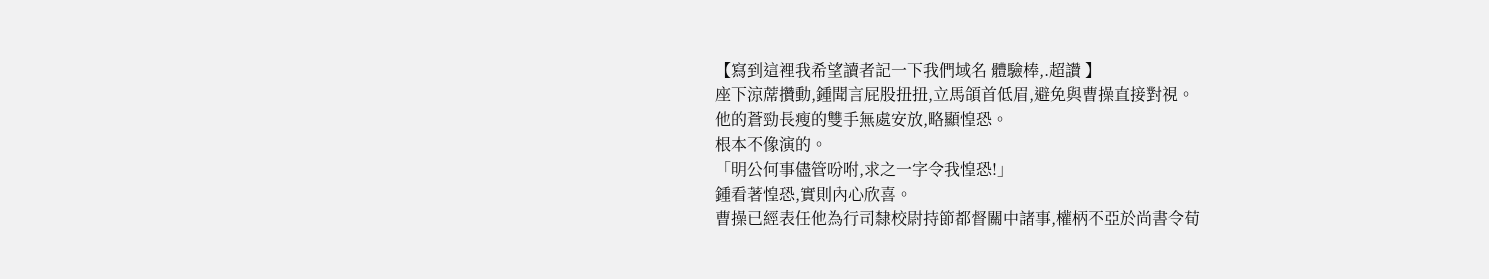【寫到這裡我希望讀者記一下我們域名 體驗棒,.超讚 】
座下涼蓆攢動,鍾聞言屁股扭扭,立馬頜首低眉,避免與曹操直接對視。
他的蒼勁長瘦的雙手無處安放,略顯惶恐。
根本不像演的。
「明公何事儘管吩咐,求之一字令我惶恐!」
鍾看著惶恐,實則內心欣喜。
曹操已經表任他為行司隸校尉持節都督關中諸事,權柄不亞於尚書令荀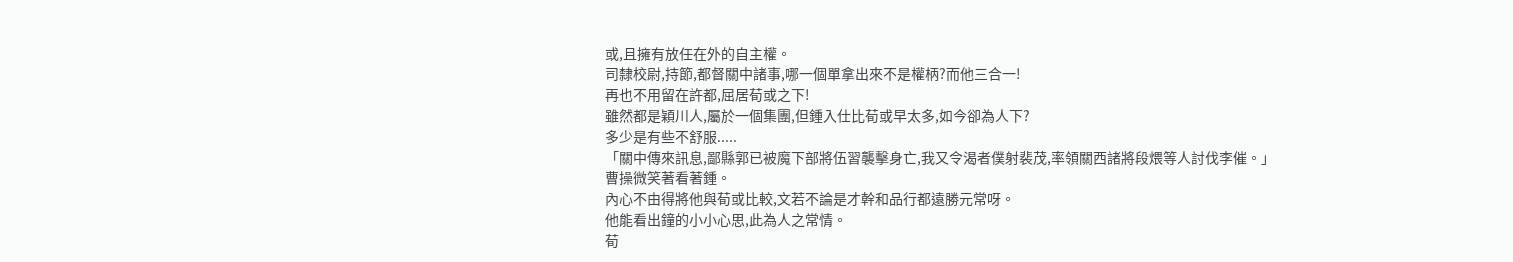或,且擁有放任在外的自主權。
司隸校尉,持節,都督關中諸事,哪一個單拿出來不是權柄?而他三合一!
再也不用留在許都,屈居荀或之下!
雖然都是穎川人,屬於一個集團,但鍾入仕比荀或早太多,如今卻為人下?
多少是有些不舒服.....
「關中傳來訊息,鄙縣郭已被魔下部將伍習襲擊身亡,我又令渴者僕射裴茂,率領關西諸將段煨等人討伐李催。」
曹操微笑著看著鍾。
內心不由得將他與荀或比較,文若不論是才幹和品行都遠勝元常呀。
他能看出鐘的小小心思,此為人之常情。
荀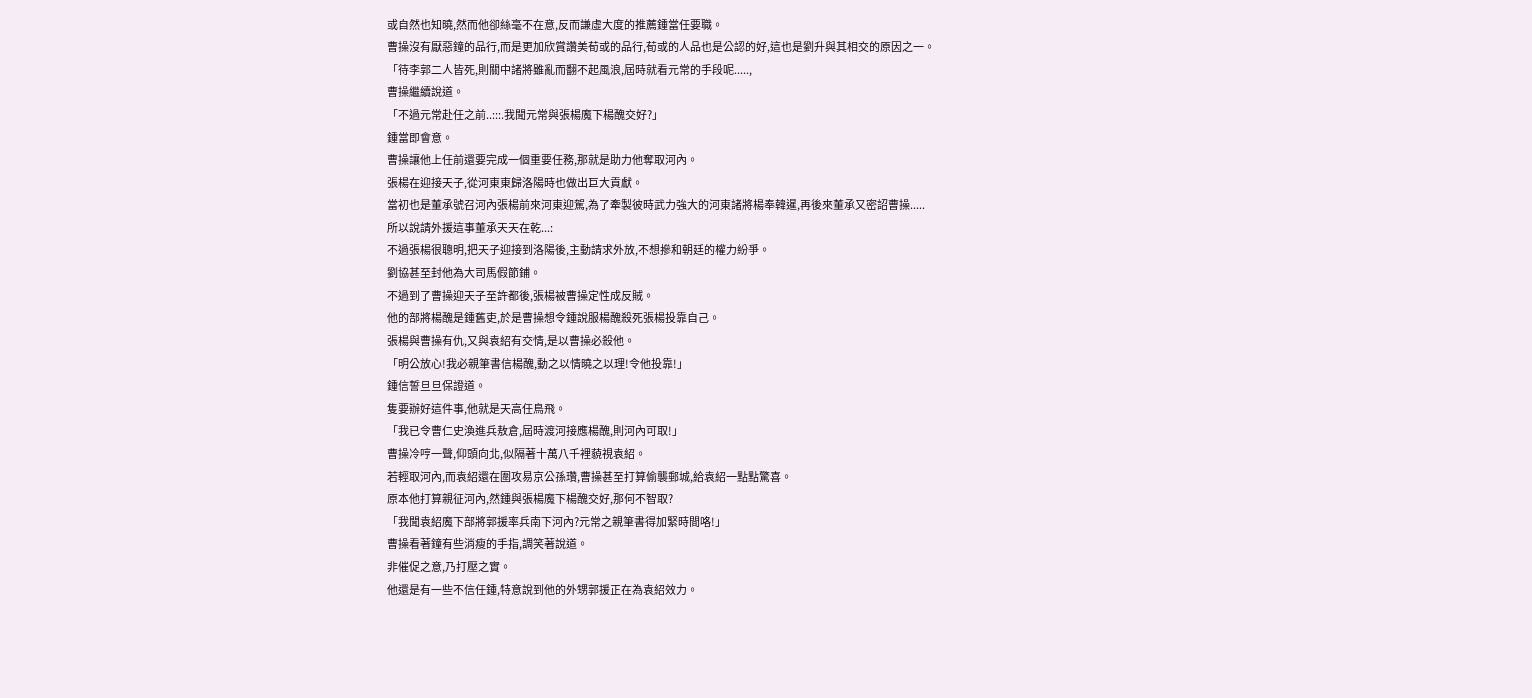或自然也知曉,然而他卻絲毫不在意,反而謙虛大度的推薦鍾當任要職。
曹操沒有厭惡鐘的品行,而是更加欣賞讚美荀或的品行,荀或的人品也是公認的好,這也是劉升與其相交的原因之一。
「待李郭二人皆死,則關中諸將雖亂而翻不起風浪,屆時就看元常的手段呢.....,
曹操繼續說道。
「不過元常赴任之前..:::.我聞元常與張楊魔下楊醜交好?」
鍾當即會意。
曹操讓他上任前還要完成一個重要任務,那就是助力他奪取河內。
張楊在迎接天子,從河東東歸洛陽時也做出巨大貢獻。
當初也是董承號召河內張楊前來河東迎駕,為了牽製彼時武力強大的河東諸將楊奉韓暹,再後來董承又密詔曹操.....
所以說請外援這事董承天天在乾...:
不過張楊很聰明,把天子迎接到洛陽後,主動請求外放,不想摻和朝廷的權力紛爭。
劉協甚至封他為大司馬假節鋪。
不過到了曹操迎天子至許都後,張楊被曹操定性成反賊。
他的部將楊醜是鍾舊吏,於是曹操想令鍾說服楊醜殺死張楊投靠自己。
張楊與曹操有仇,又與袁紹有交情,是以曹操必殺他。
「明公放心!我必親筆書信楊醜,動之以情曉之以理!令他投靠!」
鍾信誓旦旦保證道。
隻要辦好這件事,他就是天高任鳥飛。
「我已令曹仁史渙進兵敖倉,屆時渡河接應楊醜,則河內可取!」
曹操冷哼一聲,仰頭向北,似隔著十萬八千裡藐視袁紹。
若輕取河內,而袁紹還在圍攻易京公孫瓚,曹操甚至打算偷襲郵城,給袁紹一點點驚喜。
原本他打算親征河內,然鍾與張楊魔下楊醜交好,那何不智取?
「我聞袁紹魔下部將郭援率兵南下河內?元常之親筆書得加緊時間咯!」
曹操看著鐘有些消瘦的手指,調笑著說道。
非催促之意,乃打壓之實。
他還是有一些不信任鍾,特意說到他的外甥郭援正在為袁紹效力。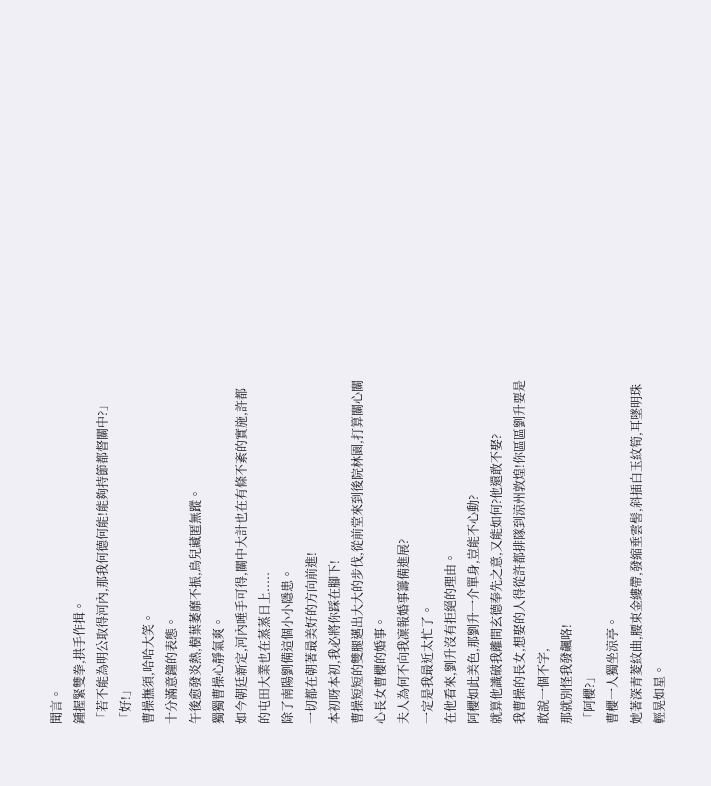聞言。
鍾握緊雙拳,拱手作揖。
「若不能為明公取得河內,那我何德何能!能夠持節都督關中?」
「好!」
曹操撫須,哈哈大笑。
十分滿意鐘的表態。
午後愈發炎熱,樹葉萎靡不振,鳥兒藏匿無蹤。
獨獨曹操心靜氣爽。
如今朝廷新定,河內唾手可得,關中大計也在有條不紊的實施,許都的屯田大業也在蒸蒸日上.....
除了南陽劉備這個小小隱患。
一切都在朝著最美好的方向前進!
本初呀本初,我必將你踩在腳下!
曹操短短的雙腿邁出大大的步伐,從前堂來到後院林園,打算關心關心長女曹櫻的婚事。
夫人為何不向我凜報婚事籌備進展?
一定是我最近太忙了。
在他看來,劉升沒有拒絕的理由。
阿櫻如此美色,那劉升一介單身,豈能不心動?
就算他識破我離間玄德奉先之意,又能如何?他還敢不娶?
我曹操的長女,想娶的人得從許都排隊到涼州敦煌!你區區劉升要是敢說一個不字,
那就別怪我發飆咯!
「阿櫻?」
曹櫻一人獨坐涼亭。
她著深青菱紋曲,腰束金縷帶,發縮垂雲髻,斜插白玉紋筍,耳墜明珠輕晃如星。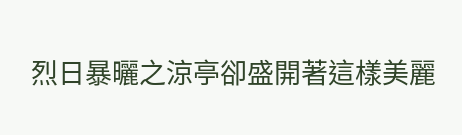烈日暴曬之涼亭卻盛開著這樣美麗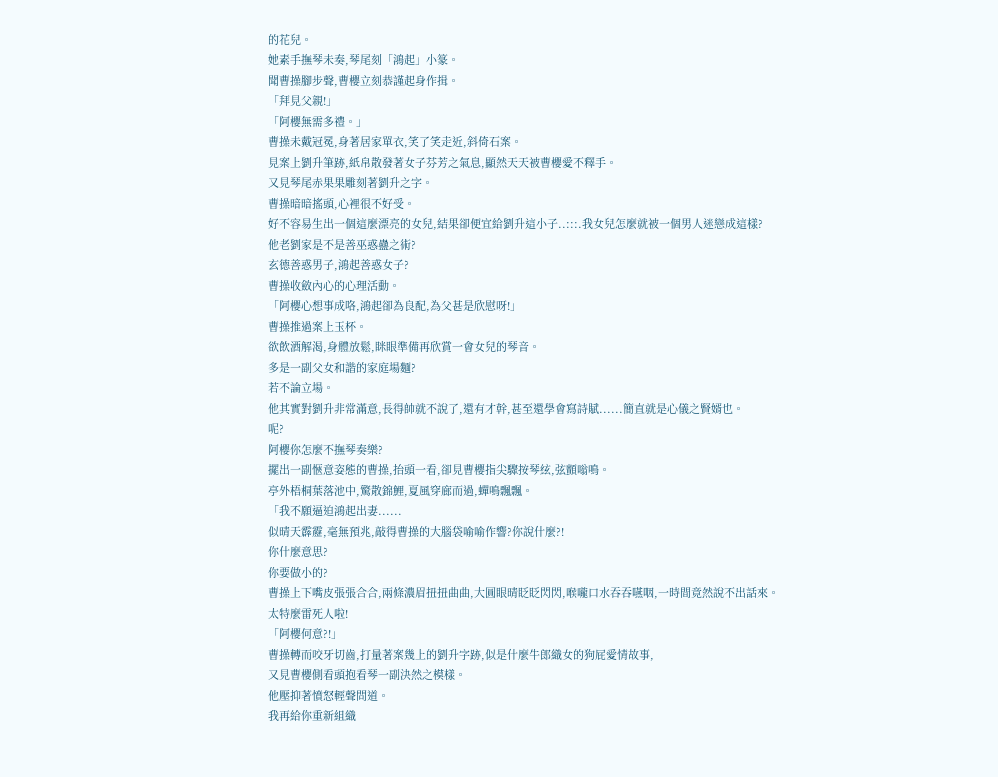的花兒。
她素手撫琴未奏,琴尾刻「鴻起」小篆。
聞曹操腳步聲,曹櫻立刻恭謹起身作揖。
「拜見父親!」
「阿櫻無需多禮。」
曹操未戴冠冕,身著居家單衣,笑了笑走近,斜倚石案。
見案上劉升筆跡,紙帛散發著女子芬芳之氣息,顯然天天被曹櫻愛不釋手。
又見琴尾赤果果雕刻著劉升之字。
曹操暗暗搖頭,心裡很不好受。
好不容易生出一個這麼漂亮的女兒,結果卻便宜給劉升這小子..:::.我女兒怎麼就被一個男人迷戀成這樣?
他老劉家是不是善巫惑蠱之術?
玄德善惑男子,鴻起善惑女子?
曹操收斂內心的心理活動。
「阿櫻心想事成咯,鴻起卻為良配,為父甚是欣慰呀!」
曹操推過案上玉杯。
欲飲酒解渴,身體放鬆,眯眼準備再欣賞一會女兒的琴音。
多是一副父女和諧的家庭場麵?
若不論立場。
他其實對劉升非常滿意,長得帥就不說了,還有才幹,甚至還學會寫詩賦......簡直就是心儀之賢婿也。
呢?
阿櫻你怎麼不撫琴奏樂?
擺出一副愜意姿態的曹操,抬頭一看,卻見曹櫻指尖驟按琴絃,弦顫嗡鳴。
亭外梧桐葉落池中,驚散錦鯉,夏風穿廊而過,蟬鳴飄飄。
「我不願逼迫鴻起出妻......
似晴天霹靂,毫無預兆,敲得曹操的大腦袋喻喻作響?你說什麼?!
你什麼意思?
你要做小的?
曹操上下嘴皮張張合合,兩條濃眉扭扭曲曲,大圓眼晴眨眨閃閃,喉嚨口水吞吞嚥咽,一時間竟然說不出話來。
太特麼雷死人啦!
「阿櫻何意?!」
曹操轉而咬牙切齒,打量著案幾上的劉升字跡,似是什麼牛郎織女的狗屁愛情故事,
又見曹櫻側看頭抱看琴一副決然之模樣。
他壓抑著憤怒輕聲問道。
我再給你重新組織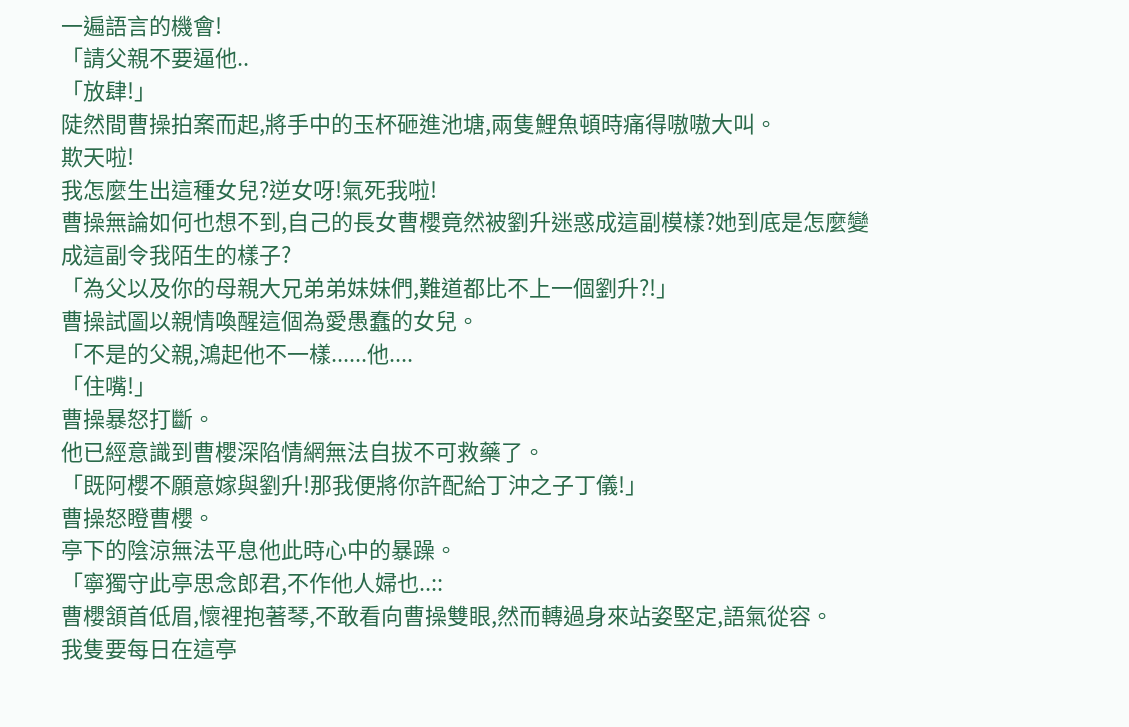一遍語言的機會!
「請父親不要逼他..
「放肆!」
陡然間曹操拍案而起,將手中的玉杯砸進池塘,兩隻鯉魚頓時痛得嗷嗷大叫。
欺天啦!
我怎麼生出這種女兒?逆女呀!氣死我啦!
曹操無論如何也想不到,自己的長女曹櫻竟然被劉升迷惑成這副模樣?她到底是怎麼變成這副令我陌生的樣子?
「為父以及你的母親大兄弟弟妹妹們,難道都比不上一個劉升?!」
曹操試圖以親情喚醒這個為愛愚蠢的女兒。
「不是的父親,鴻起他不一樣......他....
「住嘴!」
曹操暴怒打斷。
他已經意識到曹櫻深陷情網無法自拔不可救藥了。
「既阿櫻不願意嫁與劉升!那我便將你許配給丁沖之子丁儀!」
曹操怒瞪曹櫻。
亭下的陰涼無法平息他此時心中的暴躁。
「寧獨守此亭思念郎君,不作他人婦也..::
曹櫻頷首低眉,懷裡抱著琴,不敢看向曹操雙眼,然而轉過身來站姿堅定,語氣從容。
我隻要每日在這亭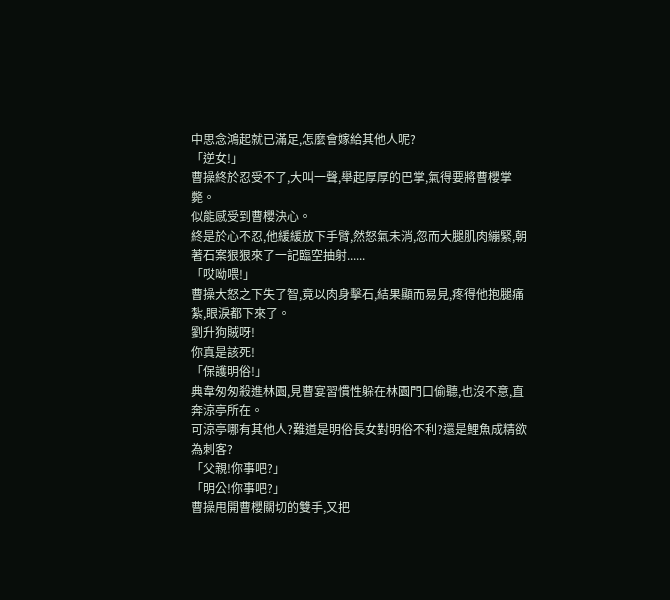中思念鴻起就已滿足,怎麼會嫁給其他人呢?
「逆女!」
曹操終於忍受不了,大叫一聲,舉起厚厚的巴掌,氣得要將曹櫻掌斃。
似能感受到曹櫻決心。
終是於心不忍,他緩緩放下手臂,然怒氣未消,忽而大腿肌肉繃緊,朝著石案狠狠來了一記臨空抽射......
「哎呦喂!」
曹操大怒之下失了智,竟以肉身擊石,結果顯而易見,疼得他抱腿痛紮,眼淚都下來了。
劉升狗賊呀!
你真是該死!
「保護明俗!」
典韋匆匆殺進林園,見曹宴習慣性躲在林園門口偷聽,也沒不意,直奔涼亭所在。
可涼亭哪有其他人?難道是明俗長女對明俗不利?還是鯉魚成精欲為刺客?
「父親!你事吧?」
「明公!你事吧?」
曹操甩開曹櫻關切的雙手,又把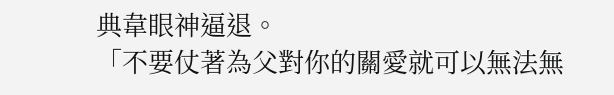典韋眼神逼退。
「不要仗著為父對你的關愛就可以無法無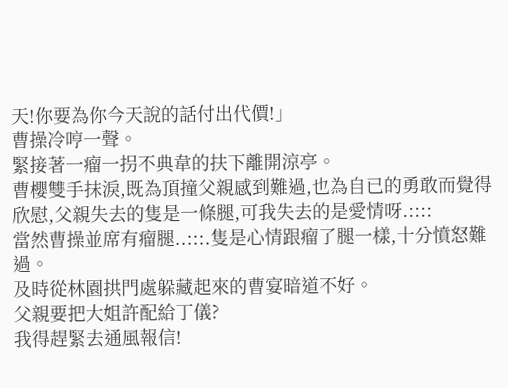天!你要為你今天說的話付出代價!」
曹操冷哼一聲。
緊接著一瘤一拐不典韋的扶下離開涼亭。
曹櫻雙手抹淚,既為頂撞父親感到難過,也為自已的勇敢而覺得欣慰,父親失去的隻是一條腿,可我失去的是愛情呀.::::
當然曹操並席有瘤腿..:::.隻是心情跟瘤了腿一樣,十分憤怒難過。
及時從林園拱門處躲藏起來的曹宴暗道不好。
父親要把大姐許配給丁儀?
我得趕緊去通風報信!